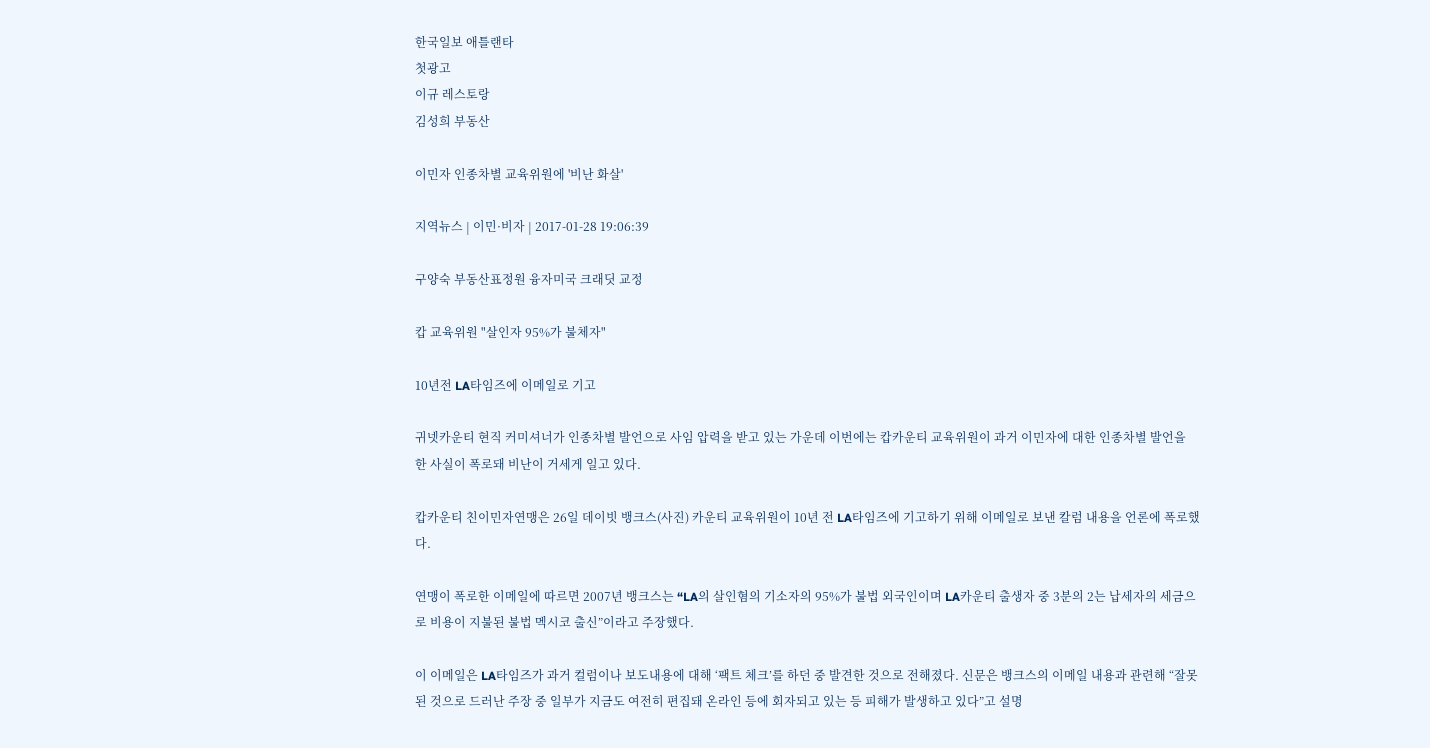한국일보 애틀랜타
첫광고
이규 레스토랑
김성희 부동산

이민자 인종차별 교육위원에 '비난 화살'

지역뉴스 | 이민·비자 | 2017-01-28 19:06:39

구양숙 부동산표정원 융자미국 크래딧 교정

캅 교육위원 "살인자 95%가 불체자"

10년전 LA타임즈에 이메일로 기고

귀넷카운티 현직 커미셔너가 인종차별 발언으로 사임 압력을 받고 있는 가운데 이번에는 캅카운티 교육위원이 과거 이민자에 대한 인종차별 발언을 한 사실이 폭로돼 비난이 거세게 일고 있다.

캅카운티 친이민자연맹은 26일 데이빗 뱅크스(사진) 카운티 교육위원이 10년 전 LA타임즈에 기고하기 위해 이메일로 보낸 칼럼 내용을 언론에 폭로했다.

연맹이 폭로한 이메일에 따르면 2007년 뱅크스는 “LA의 살인혐의 기소자의 95%가 불법 외국인이며 LA카운티 출생자 중 3분의 2는 납세자의 세금으로 비용이 지불된 불법 멕시코 출신”이라고 주장했다.

이 이메일은 LA타임즈가 과거 컬럼이나 보도내용에 대해 ‘팩트 체크’를 하던 중 발견한 것으로 전해졌다. 신문은 뱅크스의 이메일 내용과 관련해 “잘못된 것으로 드러난 주장 중 일부가 지금도 여전히 편집돼 온라인 등에 회자되고 있는 등 피해가 발생하고 있다”고 설명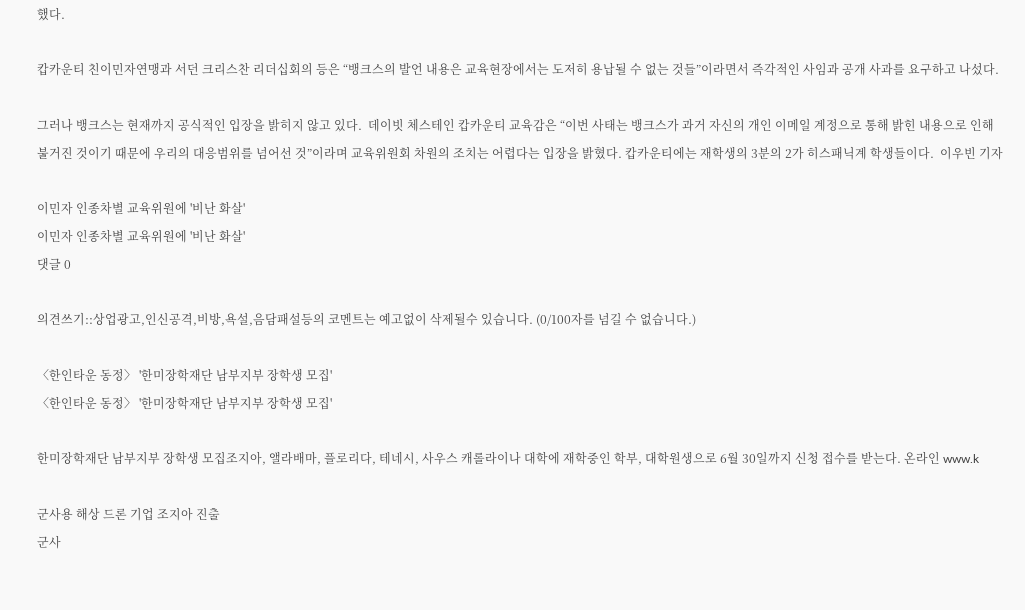했다.

캅카운티 친이민자연맹과 서던 크리스찬 리더십회의 등은 “뱅크스의 발언 내용은 교육현장에서는 도저히 용납될 수 없는 것들”이라면서 즉각적인 사임과 공개 사과를 요구하고 나섰다.

그러나 뱅크스는 현재까지 공식적인 입장을 밝히지 않고 있다.  데이빗 체스테인 캅카운티 교육감은 “이번 사태는 뱅크스가 과거 자신의 개인 이메일 계정으로 통해 밝힌 내용으로 인해 불거진 것이기 때문에 우리의 대응범위를 넘어선 것”이라며 교육위원회 차원의 조치는 어렵다는 입장을 밝혔다. 캅카운티에는 재학생의 3분의 2가 히스패닉계 학생들이다.  이우빈 기자

이민자 인종차별 교육위원에 '비난 화살'
이민자 인종차별 교육위원에 '비난 화살'
댓글 0

의견쓰기::상업광고,인신공격,비방,욕설,음담패설등의 코멘트는 예고없이 삭제될수 있습니다. (0/100자를 넘길 수 없습니다.)

〈한인타운 동정〉 '한미장학재단 남부지부 장학생 모집'
〈한인타운 동정〉 '한미장학재단 남부지부 장학생 모집'

한미장학재단 남부지부 장학생 모집조지아, 앨라배마, 플로리다, 테네시, 사우스 캐롤라이나 대학에 재학중인 학부, 대학원생으로 6월 30일까지 신청 접수를 받는다. 온라인 www.k

군사용 해상 드론 기업 조지아 진출
군사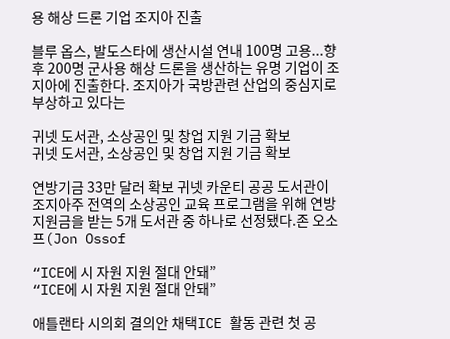용 해상 드론 기업 조지아 진출

블루 옵스, 발도스타에 생산시설 연내 100명 고용...향후 200명 군사용 해상 드론을 생산하는 유명 기업이 조지아에 진출한다. 조지아가 국방관련 산업의 중심지로 부상하고 있다는

귀넷 도서관, 소상공인 및 창업 지원 기금 확보
귀넷 도서관, 소상공인 및 창업 지원 기금 확보

연방기금 33만 달러 확보 귀넷 카운티 공공 도서관이 조지아주 전역의 소상공인 교육 프로그램을 위해 연방 지원금을 받는 5개 도서관 중 하나로 선정됐다.존 오소프(Jon Ossof

“ICE에 시 자원 지원 절대 안돼”
“ICE에 시 자원 지원 절대 안돼”

애틀랜타 시의회 결의안 채택ICE 활동 관련 첫 공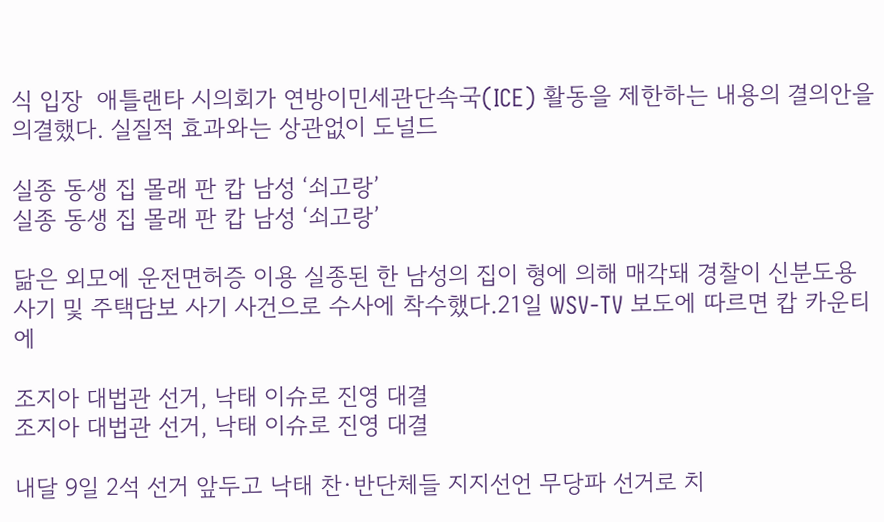식 입장  애틀랜타 시의회가 연방이민세관단속국(ICE) 활동을 제한하는 내용의 결의안을 의결했다. 실질적 효과와는 상관없이 도널드

실종 동생 집 몰래 판 캅 남성 ‘쇠고랑’
실종 동생 집 몰래 판 캅 남성 ‘쇠고랑’

닮은 외모에 운전면허증 이용 실종된 한 남성의 집이 형에 의해 매각돼 경찰이 신분도용 사기 및 주택담보 사기 사건으로 수사에 착수했다.21일 WSV-TV 보도에 따르면 캅 카운티에

조지아 대법관 선거, 낙태 이슈로 진영 대결
조지아 대법관 선거, 낙태 이슈로 진영 대결

내달 9일 2석 선거 앞두고 낙태 찬∙반단체들 지지선언 무당파 선거로 치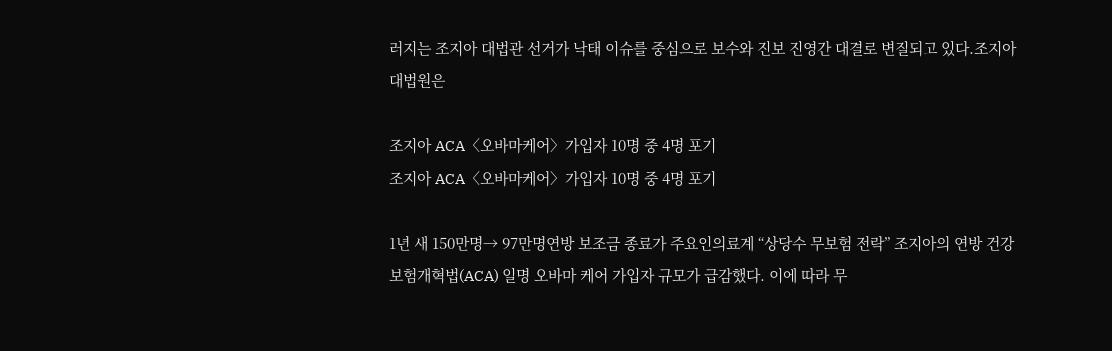러지는 조지아 대법관 선거가 낙태 이슈를 중심으로 보수와 진보 진영간 대결로 변질되고 있다.조지아 대법원은

조지아 ACA〈오바마케어〉가입자 10명 중 4명 포기
조지아 ACA〈오바마케어〉가입자 10명 중 4명 포기

1년 새 150만명→ 97만명연방 보조금 종료가 주요인의료계 “상당수 무보험 전락” 조지아의 연방 건강보험개혁법(ACA) 일명 오바마 케어 가입자 규모가 급감했다. 이에 따라 무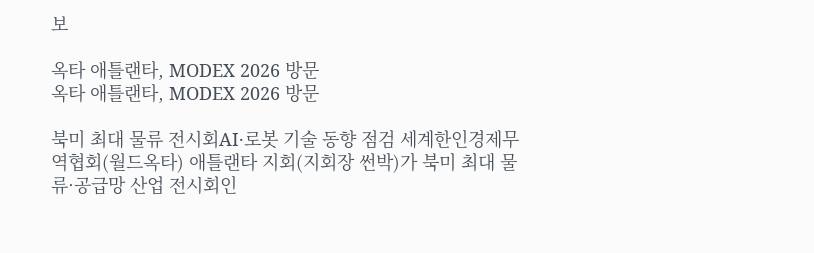보

옥타 애틀랜타, MODEX 2026 방문
옥타 애틀랜타, MODEX 2026 방문

북미 최대 물류 전시회AI·로봇 기술 동향 점검 세계한인경제무역협회(월드옥타) 애틀랜타 지회(지회장 썬박)가 북미 최대 물류·공급망 산업 전시회인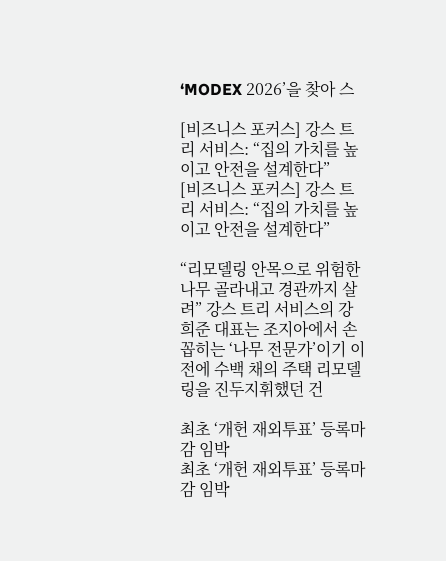‘MODEX 2026’을 찾아 스

[비즈니스 포커스] 강스 트리 서비스: “집의 가치를 높이고 안전을 설계한다”
[비즈니스 포커스] 강스 트리 서비스: “집의 가치를 높이고 안전을 설계한다”

“리모델링 안목으로 위험한 나무 골라내고 경관까지 살려” 강스 트리 서비스의 강희준 대표는 조지아에서 손꼽히는 ‘나무 전문가’이기 이전에 수백 채의 주택 리모델링을 진두지휘했던 건

최초 ‘개헌 재외투표’ 등록마감 임박
최초 ‘개헌 재외투표’ 등록마감 임박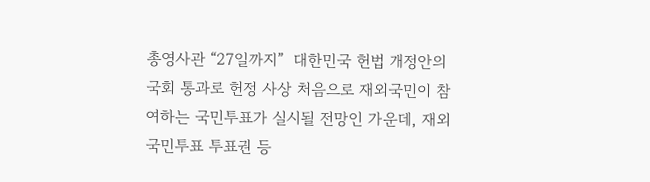총영사관 “27일까지”  대한민국 헌법 개정안의 국회 통과로 헌정 사상 처음으로 재외국민이 참여하는 국민투표가 실시될 전망인 가운데, 재외 국민투표 투표권 등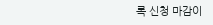록 신청 마감이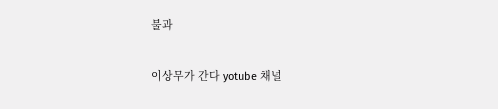불과

이상무가 간다 yotube 채널